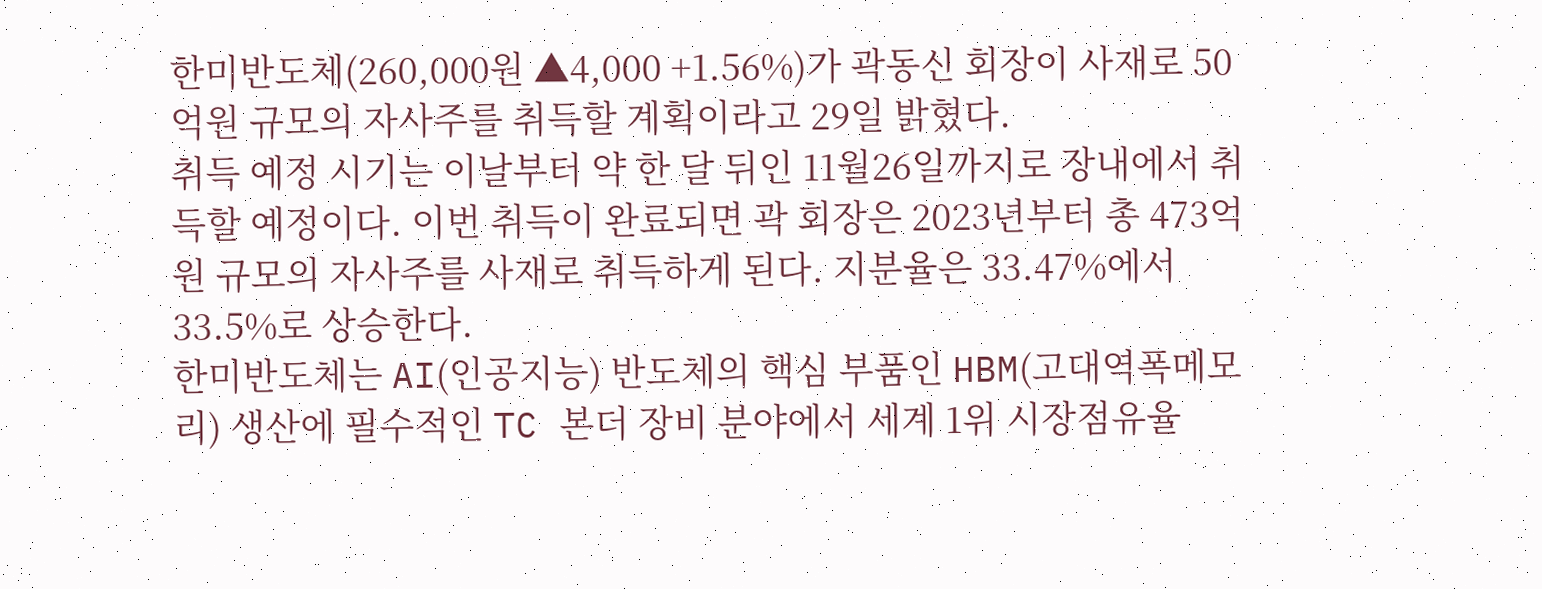한미반도체(260,000원 ▲4,000 +1.56%)가 곽동신 회장이 사재로 50억원 규모의 자사주를 취득할 계획이라고 29일 밝혔다.
취득 예정 시기는 이날부터 약 한 달 뒤인 11월26일까지로 장내에서 취득할 예정이다. 이번 취득이 완료되면 곽 회장은 2023년부터 총 473억원 규모의 자사주를 사재로 취득하게 된다. 지분율은 33.47%에서 33.5%로 상승한다.
한미반도체는 AI(인공지능) 반도체의 핵심 부품인 HBM(고대역폭메모리) 생산에 필수적인 TC 본더 장비 분야에서 세계 1위 시장점유율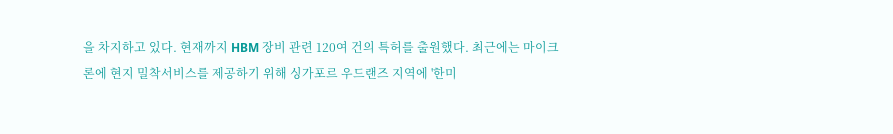을 차지하고 있다. 현재까지 HBM 장비 관련 120여 건의 특허를 출원했다. 최근에는 마이크론에 현지 밀착서비스를 제공하기 위해 싱가포르 우드랜즈 지역에 '한미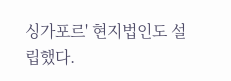싱가포르' 현지법인도 설립했다.